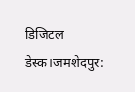डिजिटल डेस्क।जमशेदपुर: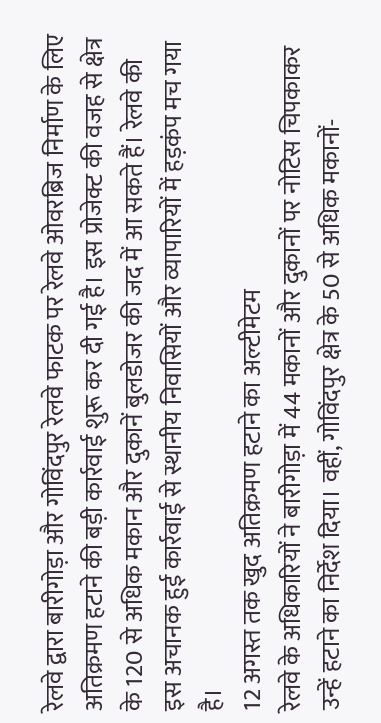रेलवे द्वारा बारीगोड़ा और गोविंदपुर रेलवे फाटक पर रेलवे ओवरब्रिज निर्माण के लिए अतिक्रमण हटाने की बड़ी कार्रवाई शुरू कर दी गई है। इस प्रोजेक्ट की वजह से क्षेत्र के 120 से अधिक मकान और दुकानें बुलडोजर की जद में आ सकते हैं। रेलवे की इस अचानक हुई कार्रवाई से स्थानीय निवासियों और व्यापारियों में हड़कंप मच गया है।
12 अगस्त तक खुद अतिक्रमण हटाने का अल्टीमेटम
रेलवे के अधिकारियों ने बारीगोड़ा में 44 मकानों और दुकानों पर नोटिस चिपकाकर उन्हें हटाने का निर्देश दिया। वहीं, गोविंदपुर क्षेत्र के 50 से अधिक मकानों-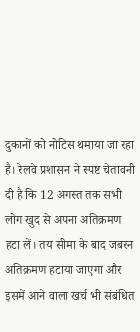दुकानों को नोटिस थमाया जा रहा है। रेलवे प्रशासन ने स्पष्ट चेतावनी दी है कि 12 अगस्त तक सभी लोग खुद से अपना अतिक्रमण हटा लें। तय सीमा के बाद जबरन अतिक्रमण हटाया जाएगा और इसमें आने वाला खर्च भी संबंधित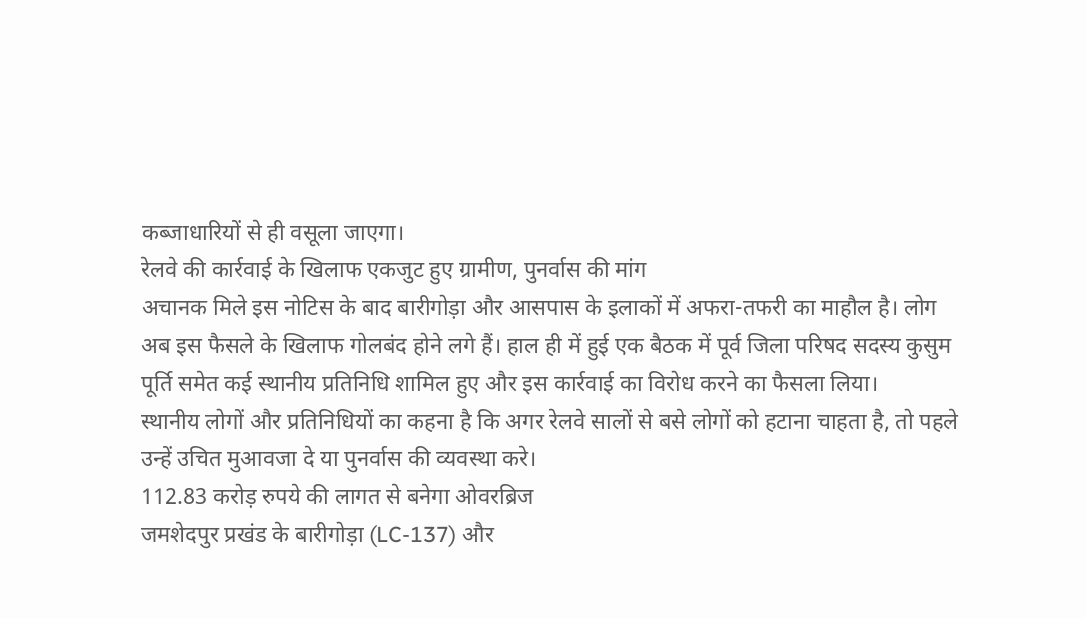कब्जाधारियों से ही वसूला जाएगा।
रेलवे की कार्रवाई के खिलाफ एकजुट हुए ग्रामीण, पुनर्वास की मांग
अचानक मिले इस नोटिस के बाद बारीगोड़ा और आसपास के इलाकों में अफरा-तफरी का माहौल है। लोग अब इस फैसले के खिलाफ गोलबंद होने लगे हैं। हाल ही में हुई एक बैठक में पूर्व जिला परिषद सदस्य कुसुम पूर्ति समेत कई स्थानीय प्रतिनिधि शामिल हुए और इस कार्रवाई का विरोध करने का फैसला लिया।
स्थानीय लोगों और प्रतिनिधियों का कहना है कि अगर रेलवे सालों से बसे लोगों को हटाना चाहता है, तो पहले उन्हें उचित मुआवजा दे या पुनर्वास की व्यवस्था करे।
112.83 करोड़ रुपये की लागत से बनेगा ओवरब्रिज
जमशेदपुर प्रखंड के बारीगोड़ा (LC-137) और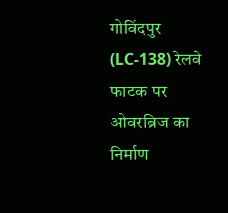गोविंदपुर (LC-138) रेलवे फाटक पर ओवरब्रिज का निर्माण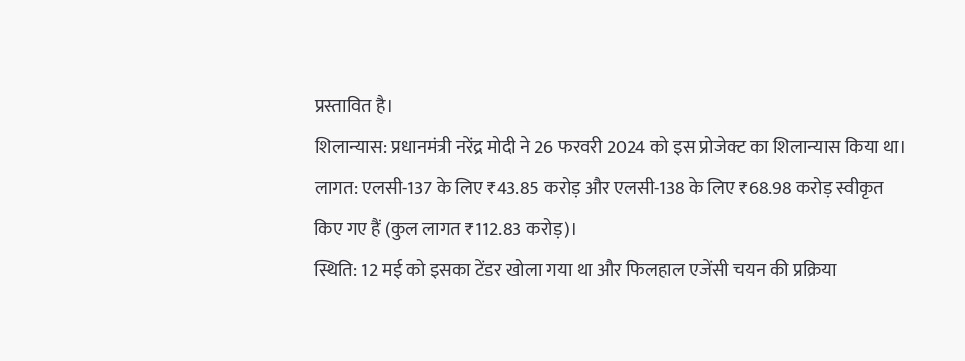प्रस्तावित है।
शिलान्यास: प्रधानमंत्री नरेंद्र मोदी ने 26 फरवरी 2024 को इस प्रोजेक्ट का शिलान्यास किया था।
लागत: एलसी-137 के लिए ₹43.85 करोड़ और एलसी-138 के लिए ₹68.98 करोड़ स्वीकृत किए गए हैं (कुल लागत ₹112.83 करोड़)।
स्थिति: 12 मई को इसका टेंडर खोला गया था और फिलहाल एजेंसी चयन की प्रक्रिया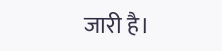जारी है।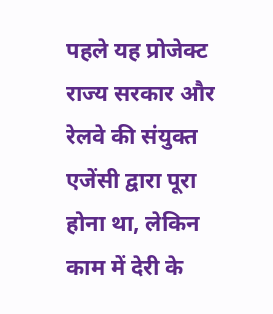पहले यह प्रोजेक्ट राज्य सरकार और रेलवे की संयुक्त एजेंसी द्वारा पूरा होना था, लेकिन काम में देरी के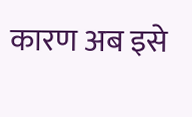कारण अब इसे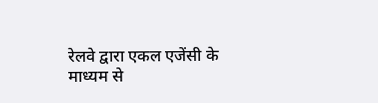रेलवे द्वारा एकल एजेंसी के माध्यम से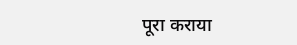पूरा कराया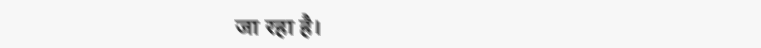जा रहा है।